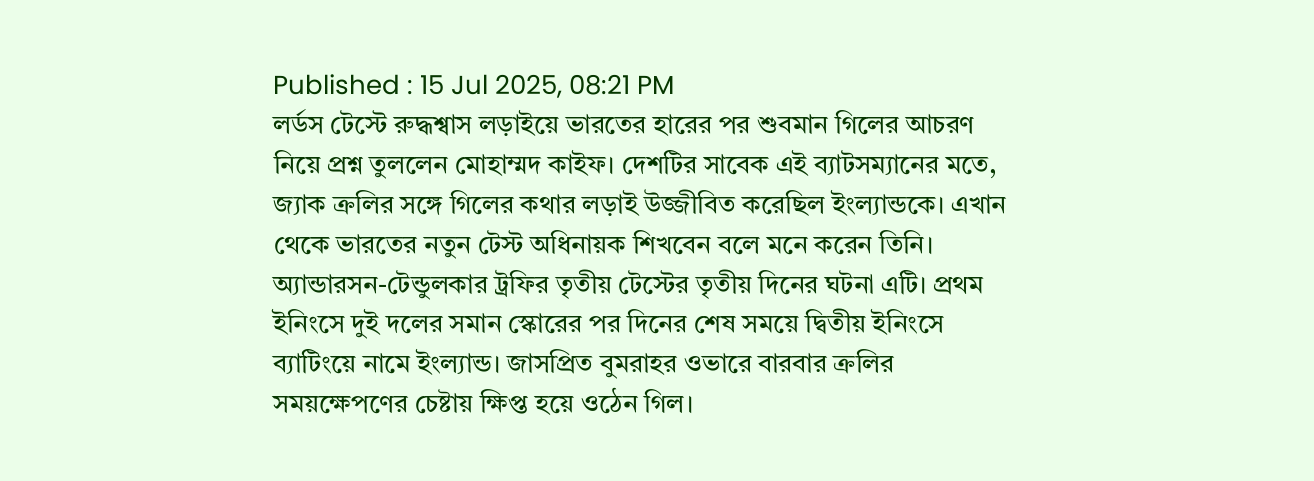Published : 15 Jul 2025, 08:21 PM
লর্ডস টেস্টে রুদ্ধশ্বাস লড়াইয়ে ভারতের হারের পর শুবমান গিলের আচরণ নিয়ে প্রশ্ন তুললেন মোহাম্মদ কাইফ। দেশটির সাবেক এই ব্যাটসম্যানের মতে, জ্যাক ক্রলির সঙ্গে গিলের কথার লড়াই উজ্জীবিত করেছিল ইংল্যান্ডকে। এখান থেকে ভারতের নতুন টেস্ট অধিনায়ক শিখবেন বলে মনে করেন তিনি।
অ্যান্ডারসন-টেন্ডুলকার ট্রফির তৃতীয় টেস্টের তৃতীয় দিনের ঘটনা এটি। প্রথম ইনিংসে দুই দলের সমান স্কোরের পর দিনের শেষ সময়ে দ্বিতীয় ইনিংসে ব্যাটিংয়ে নামে ইংল্যান্ড। জাসপ্রিত বুমরাহর ওভারে বারবার ক্রলির সময়ক্ষেপণের চেষ্টায় ক্ষিপ্ত হয়ে ওঠেন গিল।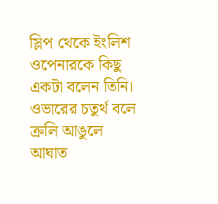স্লিপ থেকে ইংলিশ ওপেনারকে কিছু একটা বলেন তিনি।
ওভারের চতুর্থ বলে ক্রলি আঙুলে আঘাত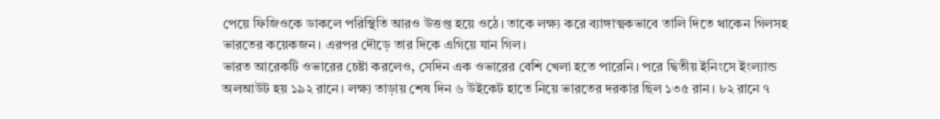পেয়ে ফিজিওকে ডাকলে পরিস্থিতি আরও উত্তপ্ত হয়ে ওঠে। তাকে লক্ষ্য করে ব্যাঙ্গাত্মকভাবে তালি দিতে থাকেন গিলসহ ভারতের কয়েকজন। এরপর দৌড়ে তার দিকে এগিয়ে যান গিল।
ভারত আরেকটি ওভারের চেষ্টা করলেও, সেদিন এক ওভারের বেশি খেলা হতে পারেনি। পরে দ্বিতীয় ইনিংসে ইংল্যান্ড অলআউট হয় ১৯২ রানে। লক্ষ্য তাড়ায় শেষ দিন ৬ উইকেট হাতে নিয়ে ভারতের দরকার ছিল ১৩৫ রান। ৮২ রানে ৭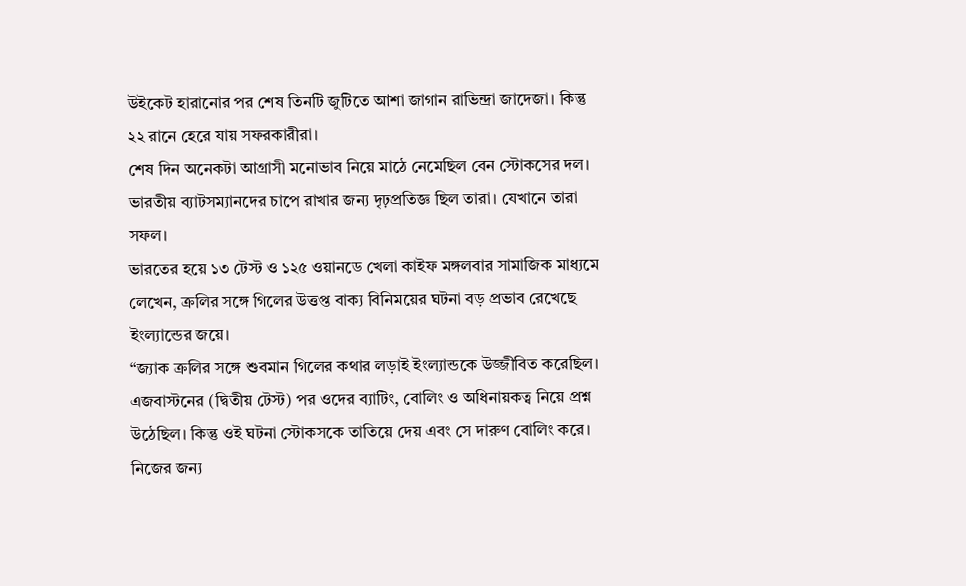উইকেট হারানোর পর শেষ তিনটি জুটিতে আশা জাগান রাভিন্দ্রা জাদেজা। কিন্তু ২২ রানে হেরে যায় সফরকারীরা।
শেষ দিন অনেকটা আগ্রাসী মনোভাব নিয়ে মাঠে নেমেছিল বেন স্টোকসের দল। ভারতীয় ব্যাটসম্যানদের চাপে রাখার জন্য দৃঢ়প্রতিজ্ঞ ছিল তারা। যেখানে তারা সফল।
ভারতের হয়ে ১৩ টেস্ট ও ১২৫ ওয়ানডে খেলা কাইফ মঙ্গলবার সামাজিক মাধ্যমে লেখেন, ক্রলির সঙ্গে গিলের উত্তপ্ত বাক্য বিনিময়ের ঘটনা বড় প্রভাব রেখেছে ইংল্যান্ডের জয়ে।
“জ্যাক ক্রলির সঙ্গে শুবমান গিলের কথার লড়াই ইংল্যান্ডকে উজ্জীবিত করেছিল। এজবাস্টনের (দ্বিতীয় টেস্ট) পর ওদের ব্যাটিং, বোলিং ও অধিনায়কত্ব নিয়ে প্রশ্ন উঠেছিল। কিন্তু ওই ঘটনা স্টোকসকে তাতিয়ে দেয় এবং সে দারুণ বোলিং করে। নিজের জন্য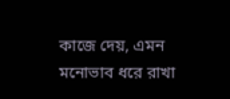কাজে দেয়, এমন মনোভাব ধরে রাখা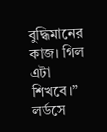বুদ্ধিমানের কাজ। গিল এটা শিখবে।”
লর্ডসে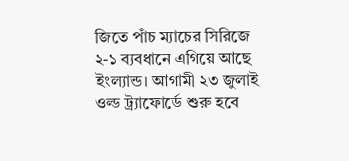জিতে পাঁচ ম্যাচের সিরিজে ২-১ ব্যবধানে এগিয়ে আছে ইংল্যান্ড। আগামী ২৩ জুলাই ওল্ড ট্র্যাফোর্ডে শুরু হবে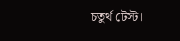চতুর্থ টেস্ট।